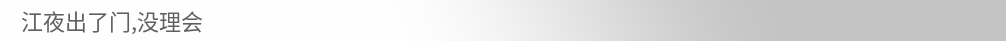江夜出了门,没理会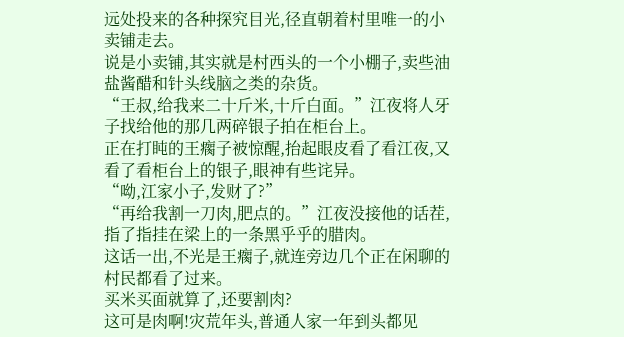远处投来的各种探究目光,径直朝着村里唯一的小卖铺走去。
说是小卖铺,其实就是村西头的一个小棚子,卖些油盐酱醋和针头线脑之类的杂货。
“王叔,给我来二十斤米,十斤白面。”江夜将人牙子找给他的那几两碎银子拍在柜台上。
正在打盹的王瘸子被惊醒,抬起眼皮看了看江夜,又看了看柜台上的银子,眼神有些诧异。
“呦,江家小子,发财了?”
“再给我割一刀肉,肥点的。”江夜没接他的话茬,指了指挂在梁上的一条黑乎乎的腊肉。
这话一出,不光是王瘸子,就连旁边几个正在闲聊的村民都看了过来。
买米买面就算了,还要割肉?
这可是肉啊!灾荒年头,普通人家一年到头都见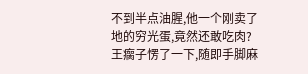不到半点油腥,他一个刚卖了地的穷光蛋,竟然还敢吃肉?
王瘸子愣了一下,随即手脚麻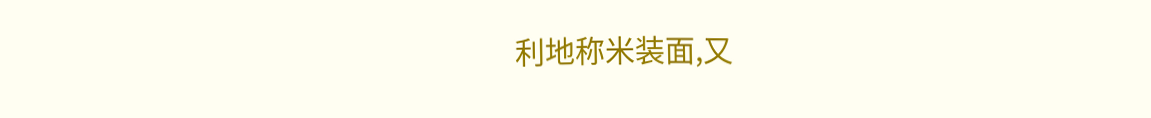利地称米装面,又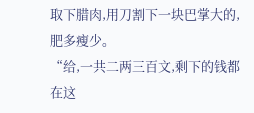取下腊肉,用刀割下一块巴掌大的,肥多瘦少。
“给,一共二两三百文,剩下的钱都在这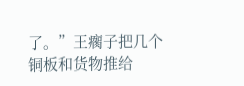了。”王瘸子把几个铜板和货物推给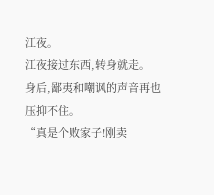江夜。
江夜接过东西,转身就走。
身后,鄙夷和嘲讽的声音再也压抑不住。
“真是个败家子!刚卖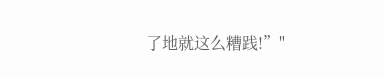了地就这么糟践!”"